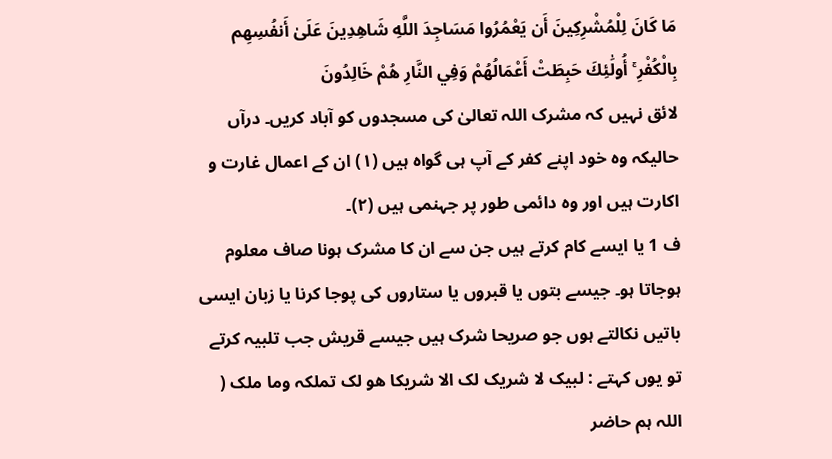مَا كَانَ لِلْمُشْرِكِينَ أَن يَعْمُرُوا مَسَاجِدَ اللَّهِ شَاهِدِينَ عَلَىٰ أَنفُسِهِم بِالْكُفْرِ ۚ أُولَٰئِكَ حَبِطَتْ أَعْمَالُهُمْ وَفِي النَّارِ هُمْ خَالِدُونَ
لائق نہیں کہ مشرک اللہ تعالیٰ کی مسجدوں کو آباد کریں۔ درآں حالیکہ وہ خود اپنے کفر کے آپ ہی گواہ ہیں (١) ان کے اعمال غارت و اکارت ہیں اور وہ دائمی طور پر جہنمی ہیں (٢)۔
ف 1 یا ایسے کام کرتے ہیں جن سے ان کا مشرک ہونا صاف معلوم ہوجاتا ہو۔ جیسے بتوں یا قبروں یا ستاروں کی پوجا کرنا یا زبان ایسی باتیں نکالتے ہوں جو صریحا شرک ہیں جیسے قریش جب تلبیہ کرتے تو یوں کہتے : لبیک لا شریک لک الا شریکا ھو لک تملکہ وما ملک ( اللہ ہم حاضر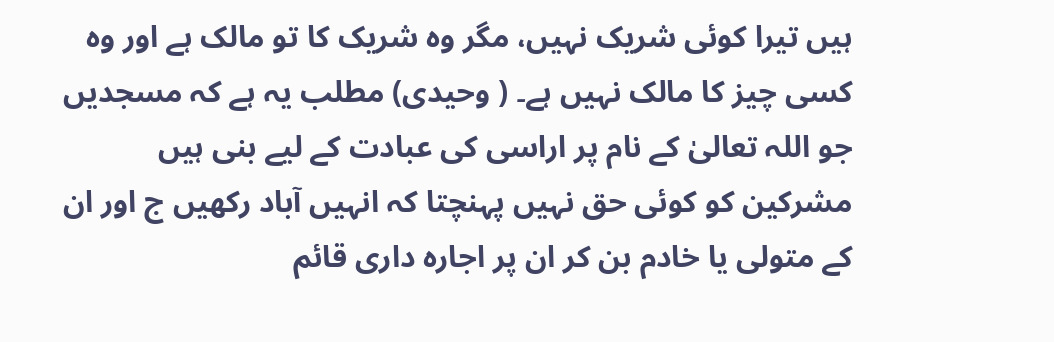ہیں تیرا کوئی شریک نہیں، مگر وہ شریک کا تو مالک ہے اور وہ کسی چیز کا مالک نہیں ہے۔ ( وحیدی) مطلب یہ ہے کہ مسجدیں جو اللہ تعالیٰ کے نام پر اراسی کی عبادت کے لیے بنی ہیں مشرکین کو کوئی حق نہیں پہنچتا کہ انہیں آباد رکھیں ج اور ان کے متولی یا خادم بن کر ان پر اجارہ داری قائم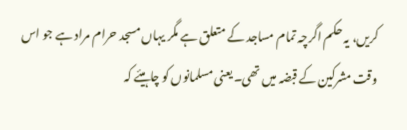کریں، یہ حکم اگرچہ تمام مساجد کے متعلق ہے مگر یہاں مسجد حرام مراد ہے جو اس وقت مشرکین کے قبضہ میں تھی۔ یعنی مسلمانوں کو چاہیئے کہ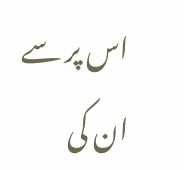اس پر سے ان کی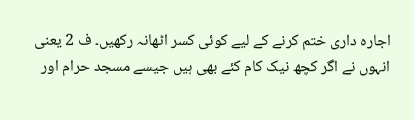اجارہ داری ختم کرنے کے لیے کوئی کسر اٹھانہ رکھیں۔ ف 2 یعنی انہوں نے اگر کچھ نیک کام کئے بھی ہیں جیسے مسجد حرام اور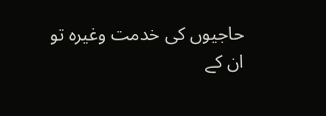حاجیوں کی خدمت وغیرہ تو ان کے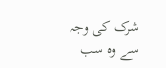شرک کی وجہ سے وہ سب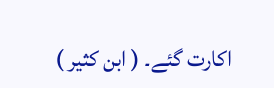اکارت گئے۔ ( ابن کثیر )